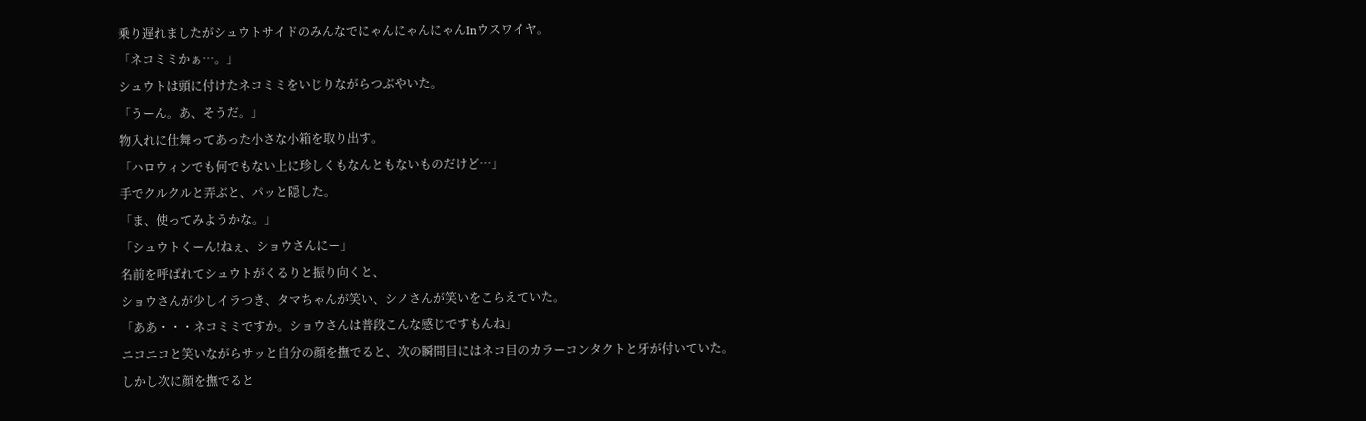乗り遅れましたがシュウトサイドのみんなでにゃんにゃんにゃんInウスワイヤ。
「ネコミミかぁ…。」
シュウトは頭に付けたネコミミをいじりながらつぶやいた。
「うーん。あ、そうだ。」
物入れに仕舞ってあった小さな小箱を取り出す。
「ハロウィンでも何でもない上に珍しくもなんともないものだけど…」
手でクルクルと弄ぶと、パッと隠した。
「ま、使ってみようかな。」
「シュウトくーん!ねぇ、ショウさんにー」
名前を呼ばれてシュウトがくるりと振り向くと、
ショウさんが少しイラつき、タマちゃんが笑い、シノさんが笑いをこらえていた。
「ああ・・・ネコミミですか。ショウさんは普段こんな感じですもんね」
ニコニコと笑いながらサッと自分の顔を撫でると、次の瞬間目にはネコ目のカラーコンタクトと牙が付いていた。
しかし次に顔を撫でると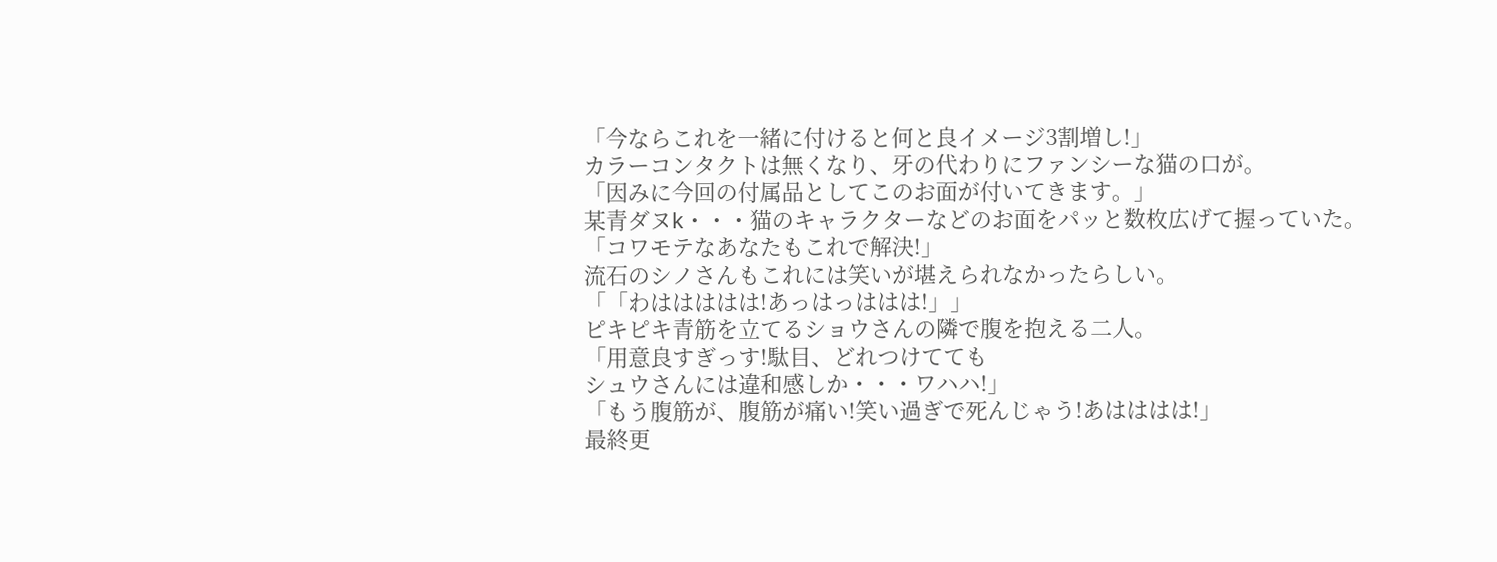「今ならこれを一緒に付けると何と良イメージ3割増し!」
カラーコンタクトは無くなり、牙の代わりにファンシーな猫の口が。
「因みに今回の付属品としてこのお面が付いてきます。」
某青ダヌk・・・猫のキャラクターなどのお面をパッと数枚広げて握っていた。
「コワモテなあなたもこれで解決!」
流石のシノさんもこれには笑いが堪えられなかったらしい。
「「わははははは!あっはっははは!」」
ピキピキ青筋を立てるショウさんの隣で腹を抱える二人。
「用意良すぎっす!駄目、どれつけてても
シュウさんには違和感しか・・・ワハハ!」
「もう腹筋が、腹筋が痛い!笑い過ぎで死んじゃう!あはははは!」
最終更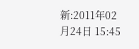新:2011年02月24日 15:45